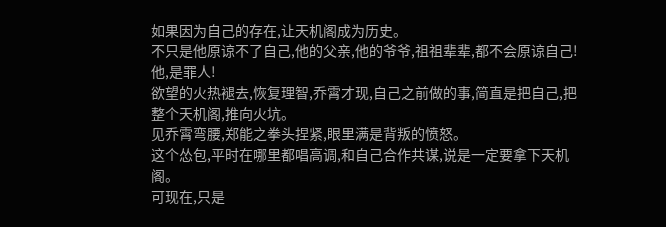如果因为自己的存在,让天机阁成为历史。
不只是他原谅不了自己,他的父亲,他的爷爷,祖祖辈辈,都不会原谅自己!
他,是罪人!
欲望的火热褪去,恢复理智,乔霄才现,自己之前做的事,简直是把自己,把整个天机阁,推向火坑。
见乔霄弯腰,郑能之拳头捏紧,眼里满是背叛的愤怒。
这个怂包,平时在哪里都唱高调,和自己合作共谋,说是一定要拿下天机阁。
可现在,只是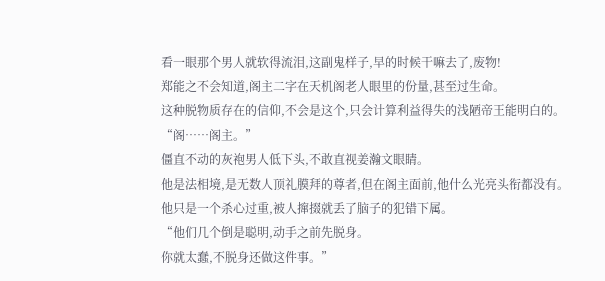看一眼那个男人就软得流泪,这副鬼样子,早的时候干嘛去了,废物!
郑能之不会知道,阁主二字在天机阁老人眼里的份量,甚至过生命。
这种脱物质存在的信仰,不会是这个,只会计算利益得失的浅陋帝王能明白的。
“阁……阁主。”
僵直不动的灰袍男人低下头,不敢直视姜瀚文眼睛。
他是法相境,是无数人顶礼膜拜的尊者,但在阁主面前,他什么光亮头衔都没有。
他只是一个杀心过重,被人撺掇就丢了脑子的犯错下属。
“他们几个倒是聪明,动手之前先脱身。
你就太蠢,不脱身还做这件事。”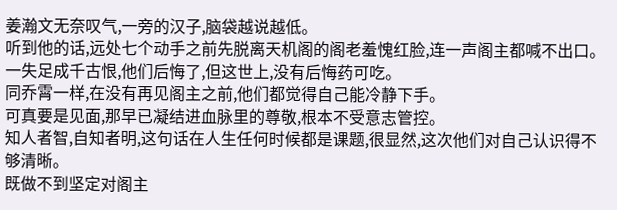姜瀚文无奈叹气,一旁的汉子,脑袋越说越低。
听到他的话,远处七个动手之前先脱离天机阁的阁老羞愧红脸,连一声阁主都喊不出口。
一失足成千古恨,他们后悔了,但这世上,没有后悔药可吃。
同乔霄一样,在没有再见阁主之前,他们都觉得自己能冷静下手。
可真要是见面,那早已凝结进血脉里的尊敬,根本不受意志管控。
知人者智,自知者明,这句话在人生任何时候都是课题,很显然,这次他们对自己认识得不够清晰。
既做不到坚定对阁主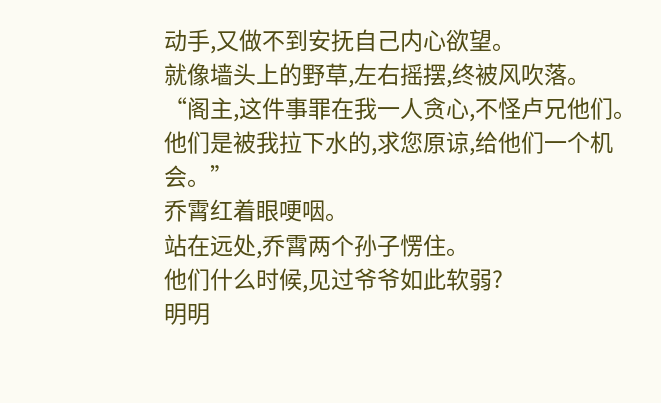动手,又做不到安抚自己内心欲望。
就像墙头上的野草,左右摇摆,终被风吹落。
“阁主,这件事罪在我一人贪心,不怪卢兄他们。
他们是被我拉下水的,求您原谅,给他们一个机会。”
乔霄红着眼哽咽。
站在远处,乔霄两个孙子愣住。
他们什么时候,见过爷爷如此软弱?
明明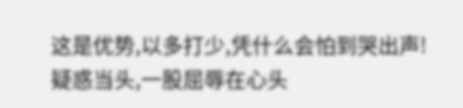这是优势,以多打少,凭什么会怕到哭出声!
疑惑当头,一股屈辱在心头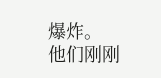爆炸。
他们刚刚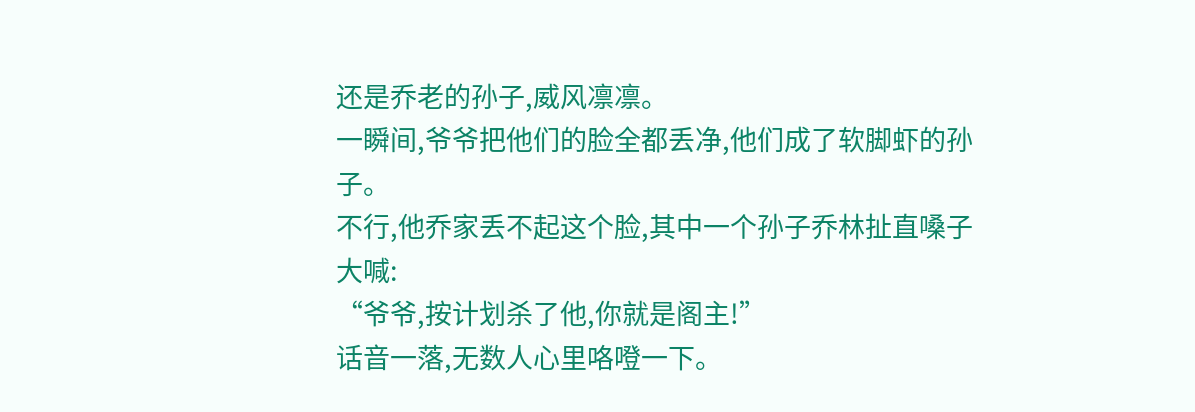还是乔老的孙子,威风凛凛。
一瞬间,爷爷把他们的脸全都丢净,他们成了软脚虾的孙子。
不行,他乔家丢不起这个脸,其中一个孙子乔林扯直嗓子大喊:
“爷爷,按计划杀了他,你就是阁主!”
话音一落,无数人心里咯噔一下。